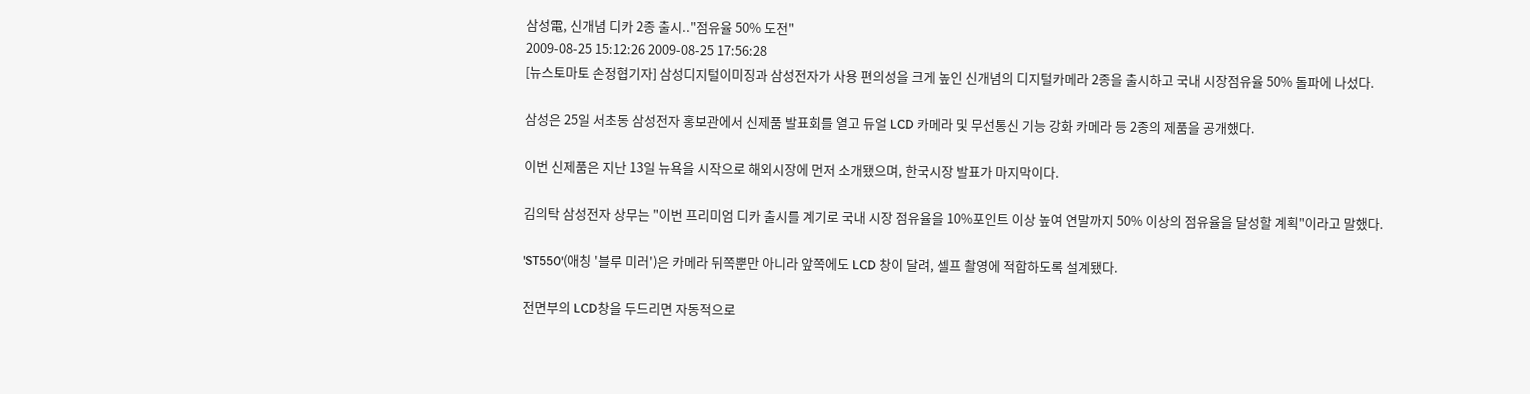삼성電, 신개념 디카 2종 출시.."점유율 50% 도전"
2009-08-25 15:12:26 2009-08-25 17:56:28
[뉴스토마토 손정협기자] 삼성디지털이미징과 삼성전자가 사용 편의성을 크게 높인 신개념의 디지털카메라 2종을 출시하고 국내 시장점유율 50% 돌파에 나섰다.

삼성은 25일 서초동 삼성전자 홍보관에서 신제품 발표회를 열고 듀얼 LCD 카메라 및 무선통신 기능 강화 카메라 등 2종의 제품을 공개했다.

이번 신제품은 지난 13일 뉴욕을 시작으로 해외시장에 먼저 소개됐으며, 한국시장 발표가 마지막이다.

김의탁 삼성전자 상무는 "이번 프리미엄 디카 출시를 계기로 국내 시장 점유율을 10%포인트 이상 높여 연말까지 50% 이상의 점유율을 달성할 계획"이라고 말했다.

'ST550'(애칭 '블루 미러')은 카메라 뒤쪽뿐만 아니라 앞쪽에도 LCD 창이 달려, 셀프 촬영에 적합하도록 설계됐다.

전면부의 LCD창을 두드리면 자동적으로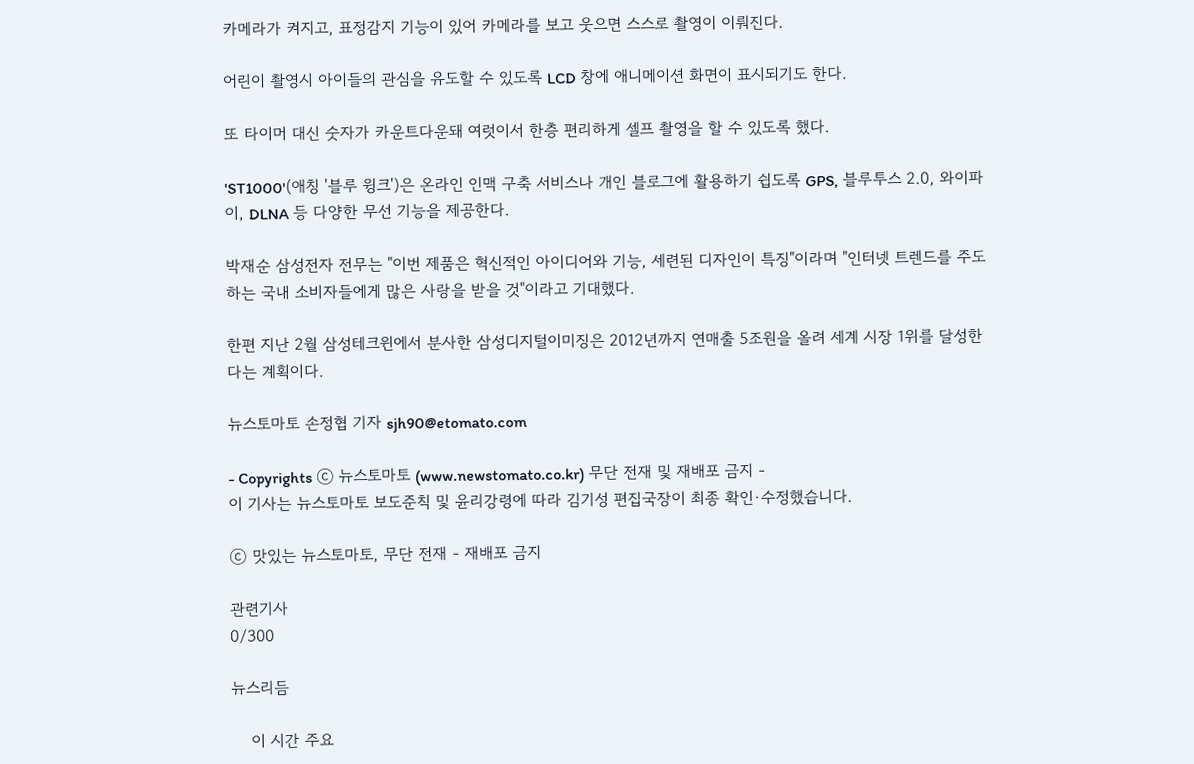카메라가 켜지고, 표정감지 기능이 있어 카메라를 보고 웃으면 스스로 촬영이 이뤄진다.

어린이 촬영시 아이들의 관심을 유도할 수 있도록 LCD 창에 애니메이션 화면이 표시되기도 한다.

또 타이머 대신 숫자가 카운트다운돼 여럿이서 한층 편리하게 셀프 촬영을 할 수 있도록 했다.

'ST1000'(애칭 '블루 윙크')은 온라인 인맥 구축 서비스나 개인 블로그에 활용하기 쉽도록 GPS, 블루투스 2.0, 와이파이, DLNA 등 다양한 무선 기능을 제공한다.

박재순 삼성전자 전무는 "이번 제품은 혁신적인 아이디어와 기능, 세련된 디자인이 특징"이라며 "인터넷 트렌드를 주도하는 국내 소비자들에게 많은 사랑을 받을 것"이라고 기대했다.

한편 지난 2월 삼성테크윈에서 분사한 삼성디지털이미징은 2012년까지 연매출 5조원을 올려 세계 시장 1위를 달성한다는 계획이다.

뉴스토마토 손정협 기자 sjh90@etomato.com

- Copyrights ⓒ 뉴스토마토 (www.newstomato.co.kr) 무단 전재 및 재배포 금지 -
이 기사는 뉴스토마토 보도준칙 및 윤리강령에 따라 김기성 편집국장이 최종 확인·수정했습니다.

ⓒ 맛있는 뉴스토마토, 무단 전재 - 재배포 금지

관련기사
0/300

뉴스리듬

    이 시간 주요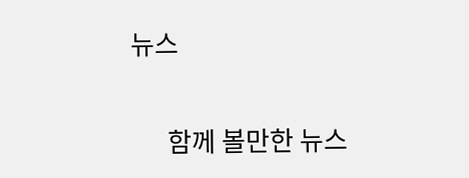뉴스

      함께 볼만한 뉴스